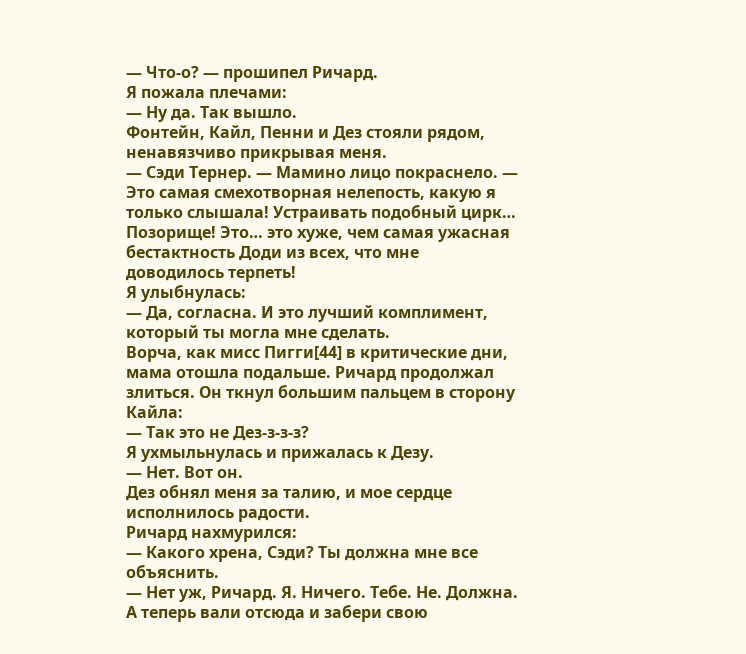— Что-о? — прошипел Ричард.
Я пожала плечами:
— Ну да. Так вышло.
Фонтейн, Кайл, Пенни и Дез стояли рядом, ненавязчиво прикрывая меня.
— Сэди Тернер. — Мамино лицо покраснело. — Это самая смехотворная нелепость, какую я только слышала! Устраивать подобный цирк… Позорище! Это… это хуже, чем самая ужасная бестактность Доди из всех, что мне доводилось терпеть!
Я улыбнулась:
— Да, согласна. И это лучший комплимент, который ты могла мне сделать.
Ворча, как мисс Пигги[44] в критические дни, мама отошла подальше. Ричард продолжал злиться. Он ткнул большим пальцем в сторону Кайла:
— Так это не Дез-з-з-з?
Я ухмыльнулась и прижалась к Дезу.
— Нет. Вот он.
Дез обнял меня за талию, и мое сердце исполнилось радости.
Ричард нахмурился:
— Какого хрена, Сэди? Ты должна мне все объяснить.
— Нет уж, Ричард. Я. Ничего. Тебе. Не. Должна. А теперь вали отсюда и забери свою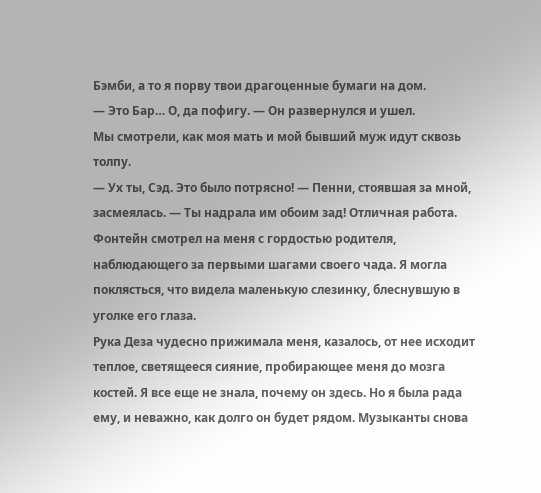Бэмби, а то я порву твои драгоценные бумаги на дом.
— Это Бар… О, да пофигу. — Он развернулся и ушел.
Мы смотрели, как моя мать и мой бывший муж идут сквозь толпу.
— Ух ты, Сэд. Это было потрясно! — Пенни, стоявшая за мной, засмеялась. — Ты надрала им обоим зад! Отличная работа.
Фонтейн смотрел на меня с гордостью родителя, наблюдающего за первыми шагами своего чада. Я могла поклясться, что видела маленькую слезинку, блеснувшую в уголке его глаза.
Рука Деза чудесно прижимала меня, казалось, от нее исходит теплое, светящееся сияние, пробирающее меня до мозга костей. Я все еще не знала, почему он здесь. Но я была рада ему, и неважно, как долго он будет рядом. Музыканты снова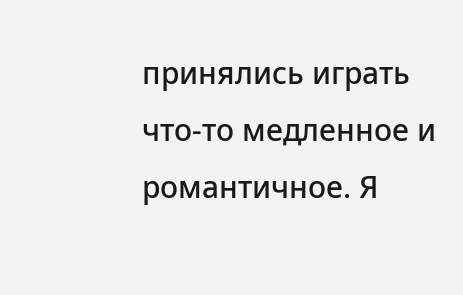принялись играть что-то медленное и романтичное. Я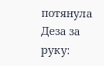потянула Деза за руку: